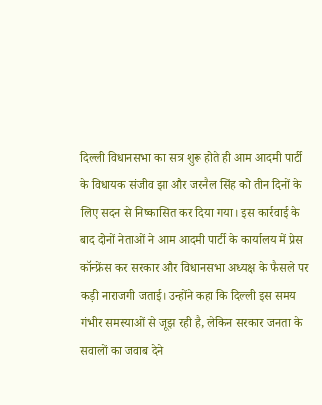दिल्ली विधानसभा का सत्र शुरू होते ही आम आदमी पार्टी के विधायक संजीव झा और जरनैल सिंह को तीन दिनों के लिए सदन से निष्कासित कर दिया गया। इस कार्रवाई के बाद दोनों नेताओं ने आम आदमी पार्टी के कार्यालय में प्रेस कॉन्फ्रेंस कर सरकार और विधानसभा अध्यक्ष के फैसले पर कड़ी नाराजगी जताई। उन्होंने कहा कि दिल्ली इस समय गंभीर समस्याओं से जूझ रही है, लेकिन सरकार जनता के सवालों का जवाब देने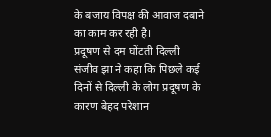के बजाय विपक्ष की आवाज दबाने का काम कर रही है।
प्रदूषण से दम घोंटती दिल्ली
संजीव झा ने कहा कि पिछले कई दिनों से दिल्ली के लोग प्रदूषण के कारण बेहद परेशान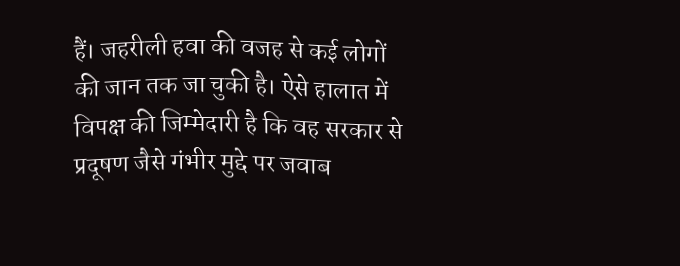हैं। जहरीली हवा की वजह से कई लोगों की जान तक जा चुकी है। ऐसे हालात में विपक्ष की जिम्मेदारी है कि वह सरकार से प्रदूषण जैसे गंभीर मुद्दे पर जवाब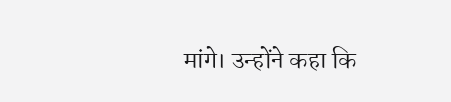मांगे। उन्होंने कहा कि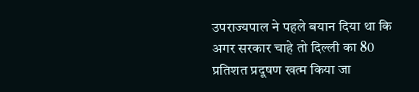उपराज्यपाल ने पहले बयान दिया था कि अगर सरकार चाहे तो दिल्ली का 80 प्रतिशत प्रदूषण खत्म किया जा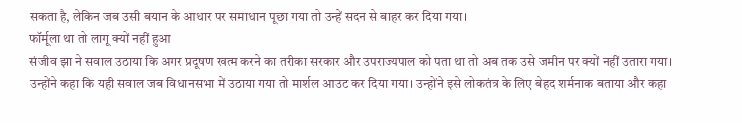सकता है, लेकिन जब उसी बयान के आधार पर समाधान पूछा गया तो उन्हें सदन से बाहर कर दिया गया।
फॉर्मूला था तो लागू क्यों नहीं हुआ
संजीव झा ने सवाल उठाया कि अगर प्रदूषण खत्म करने का तरीका सरकार और उपराज्यपाल को पता था तो अब तक उसे जमीन पर क्यों नहीं उतारा गया। उन्होंने कहा कि यही सवाल जब विधानसभा में उठाया गया तो मार्शल आउट कर दिया गया। उन्होंने इसे लोकतंत्र के लिए बेहद शर्मनाक बताया और कहा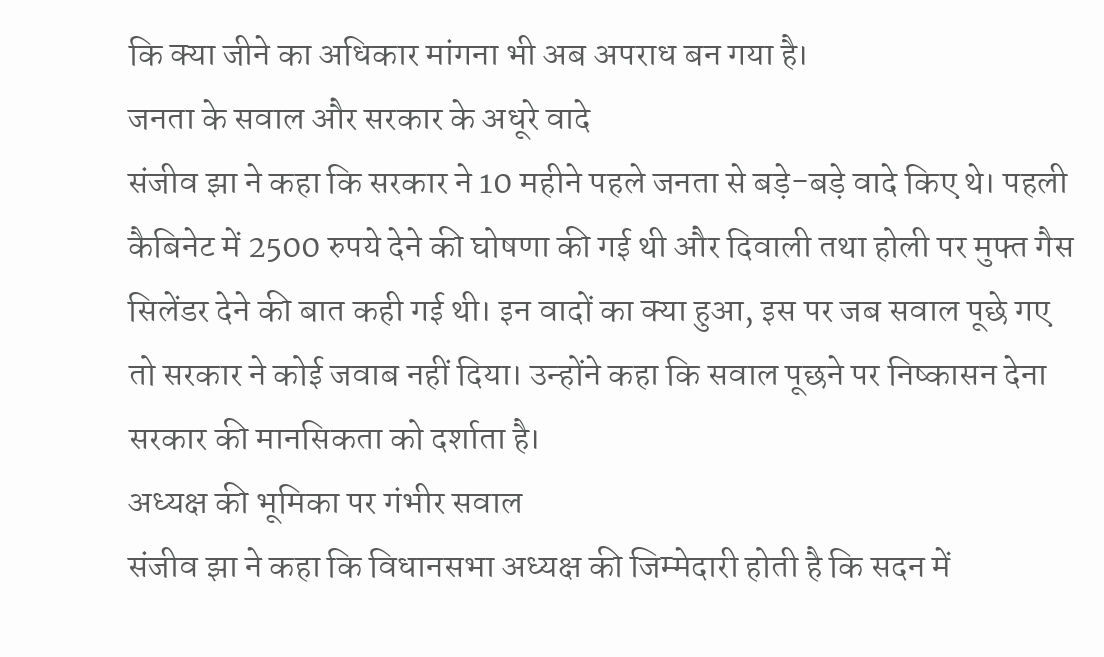कि क्या जीने का अधिकार मांगना भी अब अपराध बन गया है।
जनता के सवाल और सरकार के अधूरे वादे
संजीव झा ने कहा कि सरकार ने 10 महीने पहले जनता से बड़े-बड़े वादे किए थे। पहली कैबिनेट में 2500 रुपये देने की घोषणा की गई थी और दिवाली तथा होली पर मुफ्त गैस सिलेंडर देने की बात कही गई थी। इन वादों का क्या हुआ, इस पर जब सवाल पूछे गए तो सरकार ने कोई जवाब नहीं दिया। उन्होंने कहा कि सवाल पूछने पर निष्कासन देना सरकार की मानसिकता को दर्शाता है।
अध्यक्ष की भूमिका पर गंभीर सवाल
संजीव झा ने कहा कि विधानसभा अध्यक्ष की जिम्मेदारी होती है कि सदन में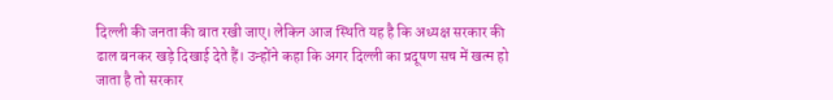दिल्ली की जनता की बात रखी जाए। लेकिन आज स्थिति यह है कि अध्यक्ष सरकार की ढाल बनकर खड़े दिखाई देते हैं। उन्होंने कहा कि अगर दिल्ली का प्रदूषण सच में खत्म हो जाता है तो सरकार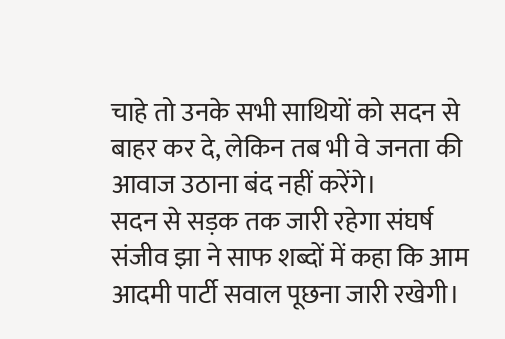चाहे तो उनके सभी साथियों को सदन से बाहर कर दे, लेकिन तब भी वे जनता की आवाज उठाना बंद नहीं करेंगे।
सदन से सड़क तक जारी रहेगा संघर्ष
संजीव झा ने साफ शब्दों में कहा कि आम आदमी पार्टी सवाल पूछना जारी रखेगी।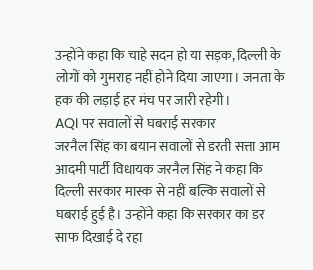उन्होंने कहा कि चाहे सदन हो या सड़क, दिल्ली के लोगों को गुमराह नहीं होने दिया जाएगा। जनता के हक की लड़ाई हर मंच पर जारी रहेगी।
AQI पर सवालों से घबराई सरकार
जरनैल सिंह का बयान सवालों से डरती सत्ता आम आदमी पार्टी विधायक जरनैल सिंह ने कहा कि दिल्ली सरकार मास्क से नहीं बल्कि सवालों से घबराई हुई है। उन्होंने कहा कि सरकार का डर साफ दिखाई दे रहा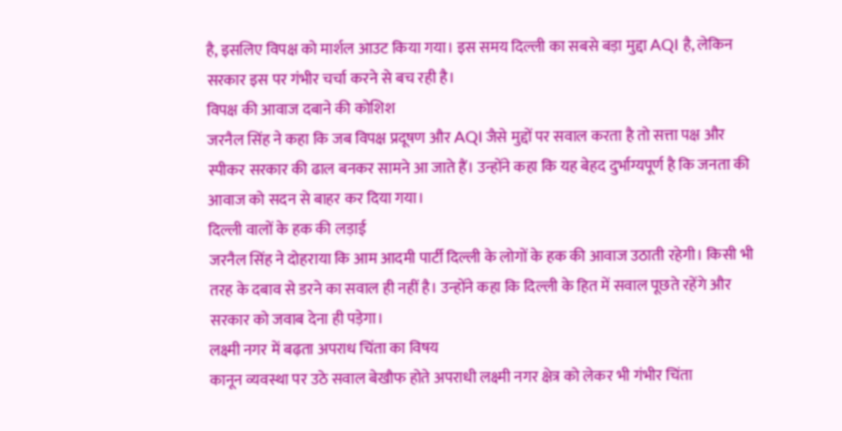है, इसलिए विपक्ष को मार्शल आउट किया गया। इस समय दिल्ली का सबसे बड़ा मुद्दा AQI है, लेकिन सरकार इस पर गंभीर चर्चा करने से बच रही है।
विपक्ष की आवाज दबाने की कोशिश
जरनैल सिंह ने कहा कि जब विपक्ष प्रदूषण और AQI जैसे मुद्दों पर सवाल करता है तो सत्ता पक्ष और स्पीकर सरकार की ढाल बनकर सामने आ जाते हैं। उन्होंने कहा कि यह बेहद दुर्भाग्यपूर्ण है कि जनता की आवाज को सदन से बाहर कर दिया गया।
दिल्ली वालों के हक की लड़ाई
जरनैल सिंह ने दोहराया कि आम आदमी पार्टी दिल्ली के लोगों के हक की आवाज उठाती रहेगी। किसी भी तरह के दबाव से डरने का सवाल ही नहीं है। उन्होंने कहा कि दिल्ली के हित में सवाल पूछते रहेंगे और सरकार को जवाब देना ही पड़ेगा।
लक्ष्मी नगर में बढ़ता अपराध चिंता का विषय
कानून व्यवस्था पर उठे सवाल बेखौफ होते अपराधी लक्ष्मी नगर क्षेत्र को लेकर भी गंभीर चिंता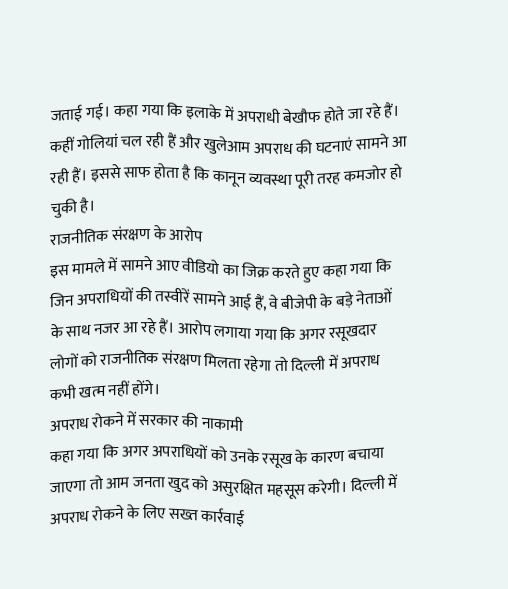जताई गई। कहा गया कि इलाके में अपराधी बेखौफ होते जा रहे हैं। कहीं गोलियां चल रही हैं और खुलेआम अपराध की घटनाएं सामने आ रही हैं। इससे साफ होता है कि कानून व्यवस्था पूरी तरह कमजोर हो चुकी है।
राजनीतिक संरक्षण के आरोप
इस मामले में सामने आए वीडियो का जिक्र करते हुए कहा गया कि जिन अपराधियों की तस्वीरें सामने आई हैं, वे बीजेपी के बड़े नेताओं के साथ नजर आ रहे हैं। आरोप लगाया गया कि अगर रसूखदार लोगों को राजनीतिक संरक्षण मिलता रहेगा तो दिल्ली में अपराध कभी खत्म नहीं होंगे।
अपराध रोकने में सरकार की नाकामी
कहा गया कि अगर अपराधियों को उनके रसूख के कारण बचाया जाएगा तो आम जनता खुद को असुरक्षित महसूस करेगी। दिल्ली में अपराध रोकने के लिए सख्त कार्रवाई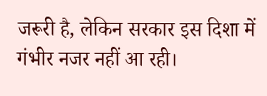जरूरी है, लेकिन सरकार इस दिशा में गंभीर नजर नहीं आ रही।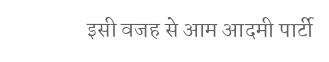इसी वजह से आम आदमी पार्टी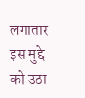लगातार इस मुद्दे को उठा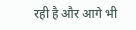रही है और आगे भी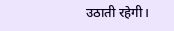उठाती रहेगी।